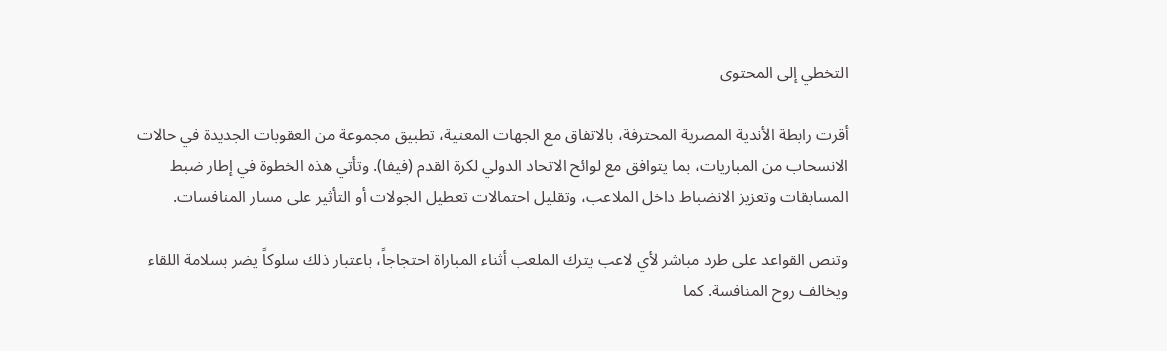التخطي إلى المحتوى

أقرت رابطة الأندية المصرية المحترفة، بالاتفاق مع الجهات المعنية، تطبيق مجموعة من العقوبات الجديدة في حالات الانسحاب من المباريات، بما يتوافق مع لوائح الاتحاد الدولي لكرة القدم (فيفا). وتأتي هذه الخطوة في إطار ضبط المسابقات وتعزيز الانضباط داخل الملاعب، وتقليل احتمالات تعطيل الجولات أو التأثير على مسار المنافسات.

وتنص القواعد على طرد مباشر لأي لاعب يترك الملعب أثناء المباراة احتجاجاً، باعتبار ذلك سلوكاً يضر بسلامة اللقاء ويخالف روح المنافسة. كما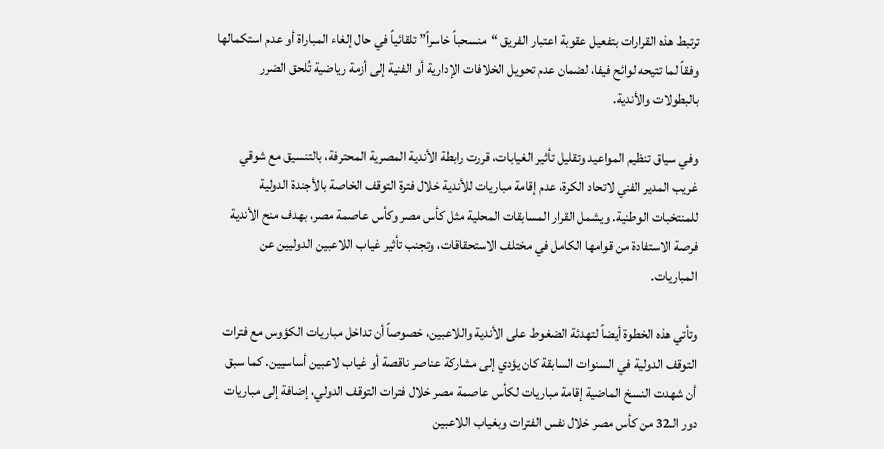ترتبط هذه القرارات بتفعيل عقوبة اعتبار الفريق “منسحباً خاسراً” تلقائياً في حال إلغاء المباراة أو عدم استكمالها وفقاً لما تتيحه لوائح فيفا، لضمان عدم تحويل الخلافات الإدارية أو الفنية إلى أزمة رياضية تُلحق الضرر بالبطولات والأندية.

وفي سياق تنظيم المواعيد وتقليل تأثير الغيابات، قررت رابطة الأندية المصرية المحترفة، بالتنسيق مع شوقي غريب المدير الفني لاتحاد الكرة، عدم إقامة مباريات للأندية خلال فترة التوقف الخاصة بالأجندة الدولية للمنتخبات الوطنية. ويشمل القرار المسابقات المحلية مثل كأس مصر وكأس عاصمة مصر، بهدف منح الأندية فرصة الاستفادة من قوامها الكامل في مختلف الاستحقاقات، وتجنب تأثير غياب اللاعبين الدوليين عن المباريات.

وتأتي هذه الخطوة أيضاً لتهدئة الضغوط على الأندية واللاعبين، خصوصاً أن تداخل مباريات الكؤوس مع فترات التوقف الدولية في السنوات السابقة كان يؤدي إلى مشاركة عناصر ناقصة أو غياب لاعبين أساسيين. كما سبق أن شهدت النسخ الماضية إقامة مباريات لكأس عاصمة مصر خلال فترات التوقف الدولي، إضافة إلى مباريات دور الـ32 من كأس مصر خلال نفس الفترات وبغياب اللاعبين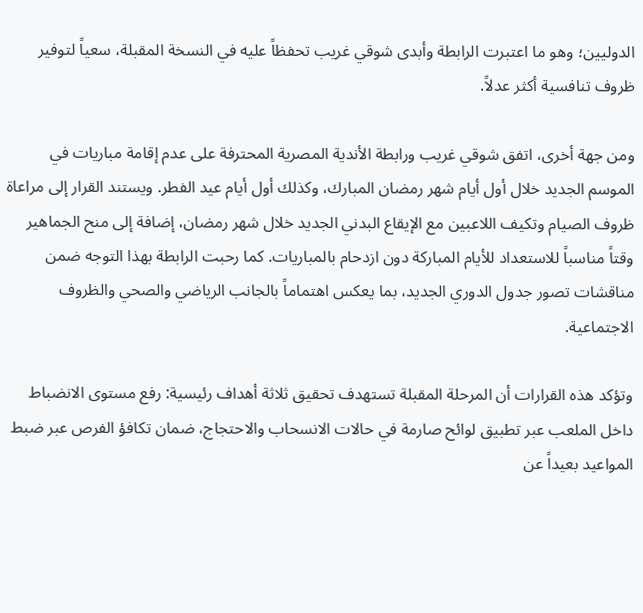الدوليين؛ وهو ما اعتبرت الرابطة وأبدى شوقي غريب تحفظاً عليه في النسخة المقبلة، سعياً لتوفير ظروف تنافسية أكثر عدلاً.

ومن جهة أخرى، اتفق شوقي غريب ورابطة الأندية المصرية المحترفة على عدم إقامة مباريات في الموسم الجديد خلال أول أيام شهر رمضان المبارك، وكذلك أول أيام عيد الفطر. ويستند القرار إلى مراعاة ظروف الصيام وتكيف اللاعبين مع الإيقاع البدني الجديد خلال شهر رمضان، إضافة إلى منح الجماهير وقتاً مناسباً للاستعداد للأيام المباركة دون ازدحام بالمباريات. كما رحبت الرابطة بهذا التوجه ضمن مناقشات تصور جدول الدوري الجديد، بما يعكس اهتماماً بالجانب الرياضي والصحي والظروف الاجتماعية.

وتؤكد هذه القرارات أن المرحلة المقبلة تستهدف تحقيق ثلاثة أهداف رئيسية: رفع مستوى الانضباط داخل الملعب عبر تطبيق لوائح صارمة في حالات الانسحاب والاحتجاج، ضمان تكافؤ الفرص عبر ضبط المواعيد بعيداً عن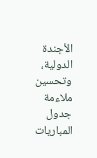الأجندة الدولية، وتحسين ملاءمة جدول المباريات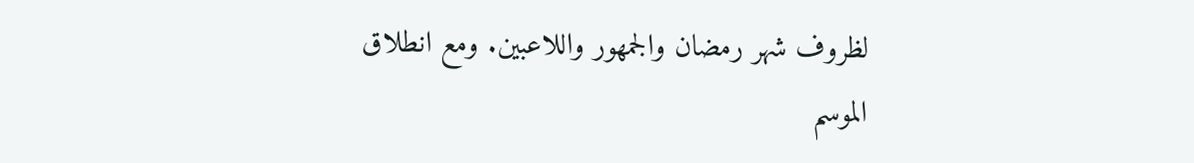لظروف شهر رمضان والجمهور واللاعبين. ومع انطلاق الموسم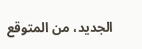الجديد، من المتوقع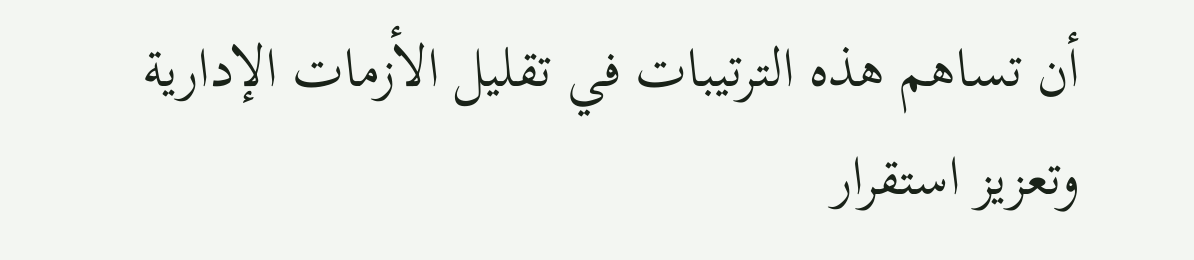أن تساهم هذه الترتيبات في تقليل الأزمات الإدارية وتعزيز استقرار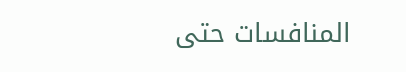المنافسات حتى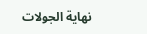نهاية الجولات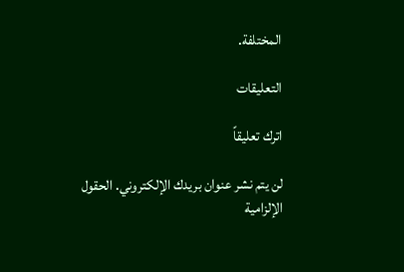المختلفة.

التعليقات

اترك تعليقاً

لن يتم نشر عنوان بريدك الإلكتروني. الحقول الإلزامية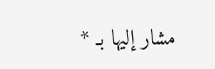مشار إليها بـ *